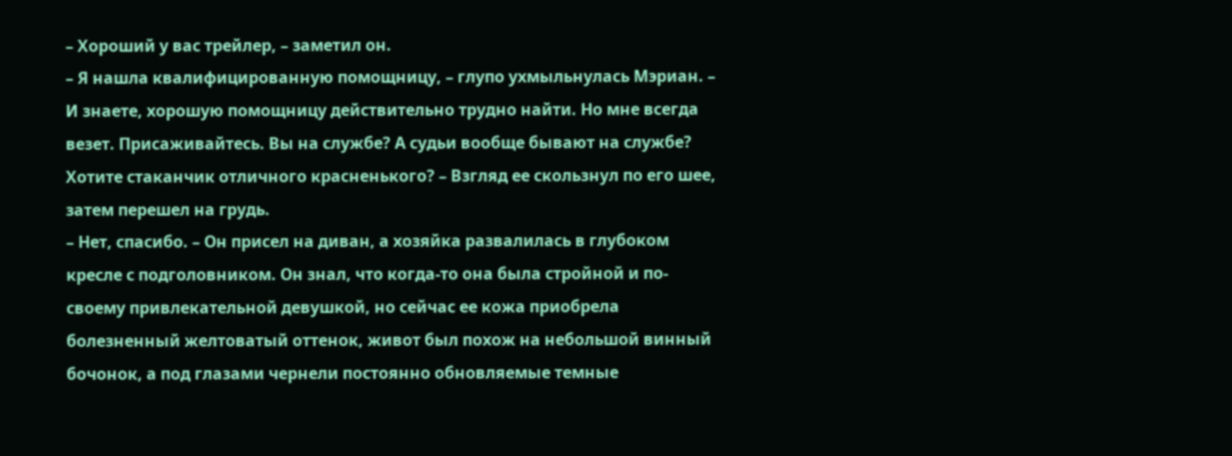– Хороший у вас трейлер, – заметил он.
– Я нашла квалифицированную помощницу, – глупо ухмыльнулась Мэриан. – И знаете, хорошую помощницу действительно трудно найти. Но мне всегда везет. Присаживайтесь. Вы на службе? А судьи вообще бывают на службе? Хотите стаканчик отличного красненького? – Взгляд ее скользнул по его шее, затем перешел на грудь.
– Нет, спасибо. – Он присел на диван, а хозяйка развалилась в глубоком кресле с подголовником. Он знал, что когда-то она была стройной и по-своему привлекательной девушкой, но сейчас ее кожа приобрела болезненный желтоватый оттенок, живот был похож на небольшой винный бочонок, а под глазами чернели постоянно обновляемые темные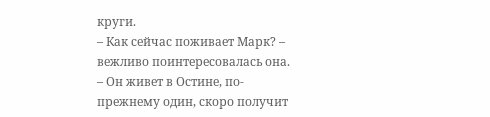круги.
– Как сейчас поживает Марк? – вежливо поинтересовалась она.
– Он живет в Остине, по-прежнему один, скоро получит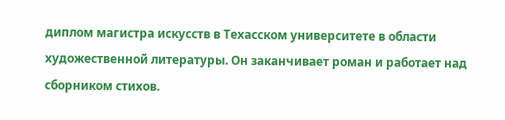диплом магистра искусств в Техасском университете в области художественной литературы. Он заканчивает роман и работает над сборником стихов.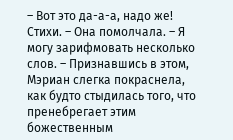– Вот это да-а-а, надо же! Стихи. – Она помолчала. – Я могу зарифмовать несколько слов. – Признавшись в этом, Мэриан слегка покраснела, как будто стыдилась того, что пренебрегает этим божественным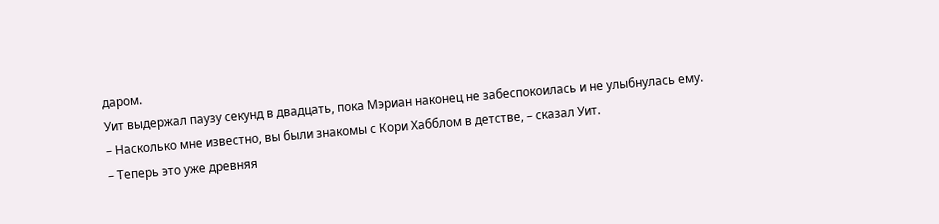даром.
Уит выдержал паузу секунд в двадцать, пока Мэриан наконец не забеспокоилась и не улыбнулась ему.
– Насколько мне известно, вы были знакомы с Кори Хабблом в детстве, – сказал Уит.
– Теперь это уже древняя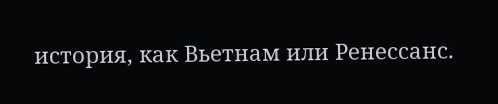история, как Вьетнам или Ренессанс.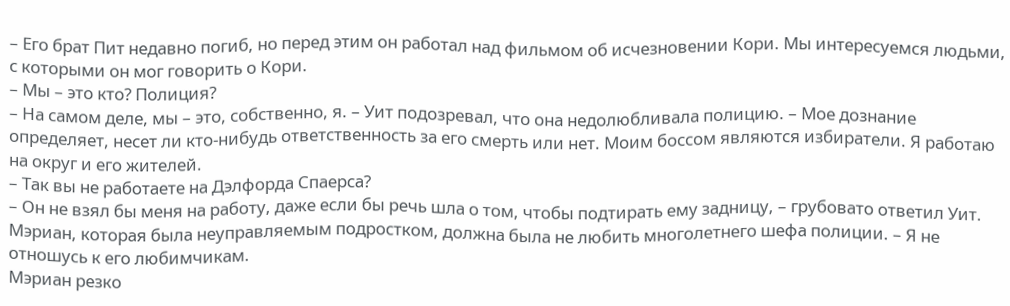– Его брат Пит недавно погиб, но перед этим он работал над фильмом об исчезновении Кори. Мы интересуемся людьми, с которыми он мог говорить о Кори.
– Мы – это кто? Полиция?
– На самом деле, мы – это, собственно, я. – Уит подозревал, что она недолюбливала полицию. – Мое дознание определяет, несет ли кто-нибудь ответственность за его смерть или нет. Моим боссом являются избиратели. Я работаю на округ и его жителей.
– Так вы не работаете на Дэлфорда Спаерса?
– Он не взял бы меня на работу, даже если бы речь шла о том, чтобы подтирать ему задницу, – грубовато ответил Уит. Мэриан, которая была неуправляемым подростком, должна была не любить многолетнего шефа полиции. – Я не отношусь к его любимчикам.
Мэриан резко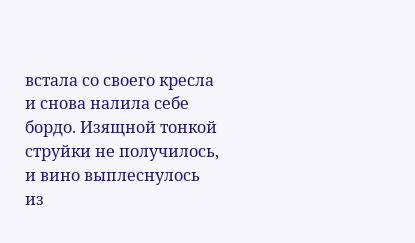встала со своего кресла и снова налила себе бордо. Изящной тонкой струйки не получилось, и вино выплеснулось из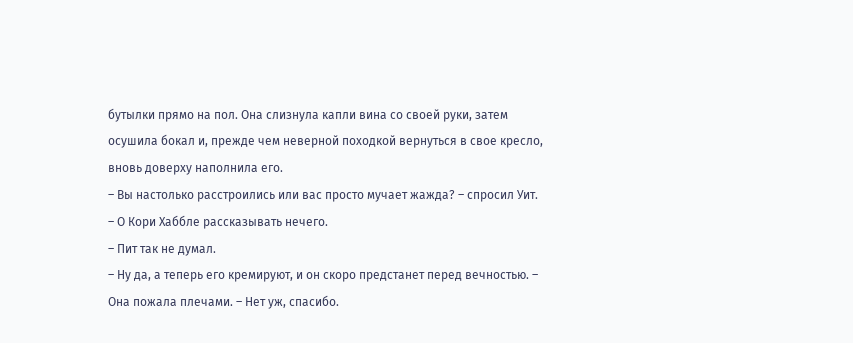бутылки прямо на пол. Она слизнула капли вина со своей руки, затем осушила бокал и, прежде чем неверной походкой вернуться в свое кресло, вновь доверху наполнила его.
– Вы настолько расстроились или вас просто мучает жажда? – спросил Уит.
– О Кори Хаббле рассказывать нечего.
– Пит так не думал.
– Ну да, а теперь его кремируют, и он скоро предстанет перед вечностью. – Она пожала плечами. – Нет уж, спасибо.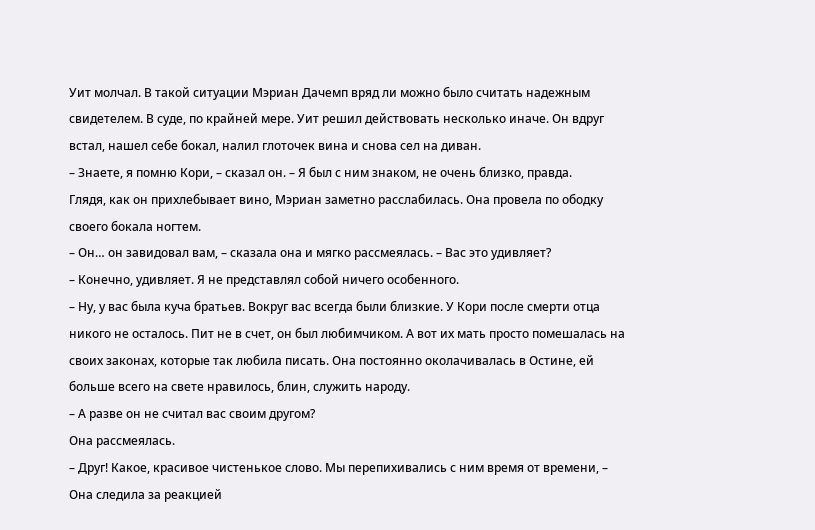Уит молчал. В такой ситуации Мэриан Дачемп вряд ли можно было считать надежным свидетелем. В суде, по крайней мере. Уит решил действовать несколько иначе. Он вдруг встал, нашел себе бокал, налил глоточек вина и снова сел на диван.
– Знаете, я помню Кори, – сказал он. – Я был с ним знаком, не очень близко, правда.
Глядя, как он прихлебывает вино, Мэриан заметно расслабилась. Она провела по ободку своего бокала ногтем.
– Он… он завидовал вам, – сказала она и мягко рассмеялась. – Вас это удивляет?
– Конечно, удивляет. Я не представлял собой ничего особенного.
– Ну, у вас была куча братьев. Вокруг вас всегда были близкие. У Кори после смерти отца никого не осталось. Пит не в счет, он был любимчиком. А вот их мать просто помешалась на своих законах, которые так любила писать. Она постоянно околачивалась в Остине, ей больше всего на свете нравилось, блин, служить народу.
– А разве он не считал вас своим другом?
Она рассмеялась.
– Друг! Какое, красивое чистенькое слово. Мы перепихивались с ним время от времени, – Она следила за реакцией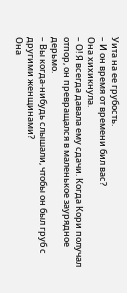Уита на ее грубость.
– И он время от времени бил вас?
Она хихикнула.
– О! Я всегда давала ему сдачи. Когда Кори получал отпор, он превращался в маленькое заурядное дерьмо.
– Вы когда-нибудь слышали, чтобы он был груб с другими женщинами?
Она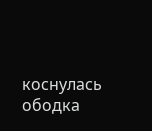коснулась ободка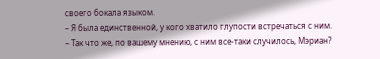своего бокала языком.
– Я была единственной, у кого хватило глупости встречаться с ним.
– Так что же, по вашему мнению, с ним все-таки случилось, Мэриан?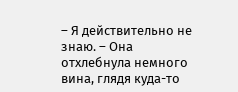– Я действительно не знаю. – Она отхлебнула немного вина, глядя куда-то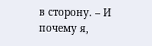в сторону. – И почему я,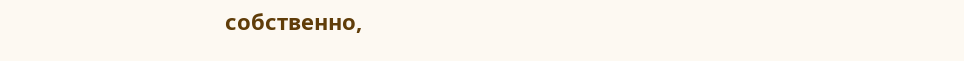собственно,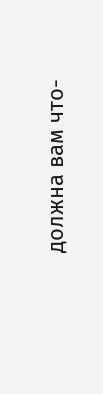должна вам что-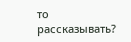то рассказывать?